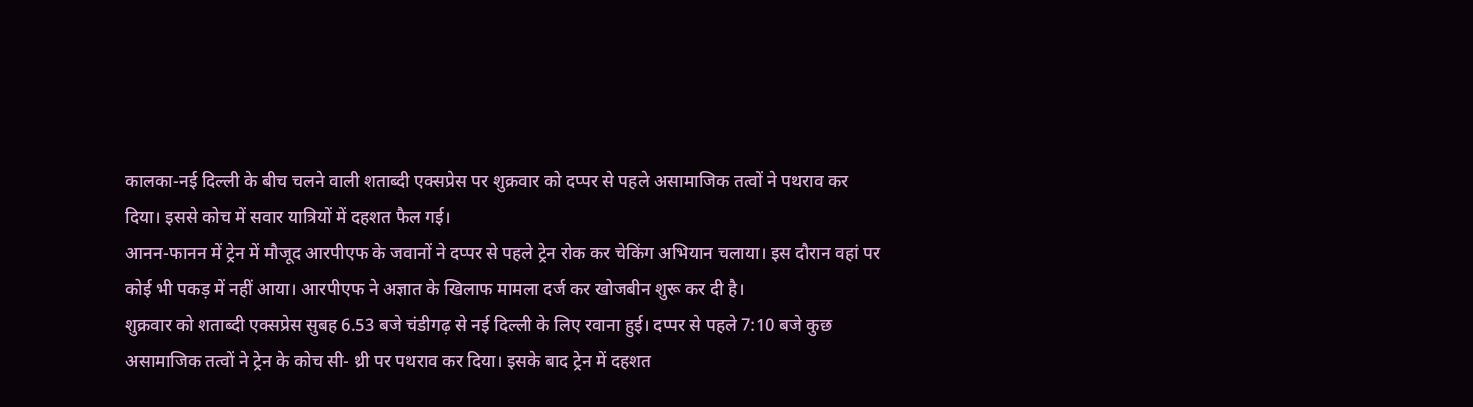कालका-नई दिल्ली के बीच चलने वाली शताब्दी एक्सप्रेस पर शुक्रवार को दप्पर से पहले असामाजिक तत्वों ने पथराव कर दिया। इससे कोच में सवार यात्रियों में दहशत फैल गई।
आनन-फानन में ट्रेन में मौजूद आरपीएफ के जवानों ने दप्पर से पहले ट्रेन रोक कर चेकिंग अभियान चलाया। इस दौरान वहां पर कोई भी पकड़ में नहीं आया। आरपीएफ ने अज्ञात के खिलाफ मामला दर्ज कर खोजबीन शुरू कर दी है।
शुक्रवार को शताब्दी एक्सप्रेस सुबह 6.53 बजे चंडीगढ़ से नई दिल्ली के लिए रवाना हुई। दप्पर से पहले 7:10 बजे कुछ असामाजिक तत्वों ने ट्रेन के कोच सी- थ्री पर पथराव कर दिया। इसके बाद ट्रेन में दहशत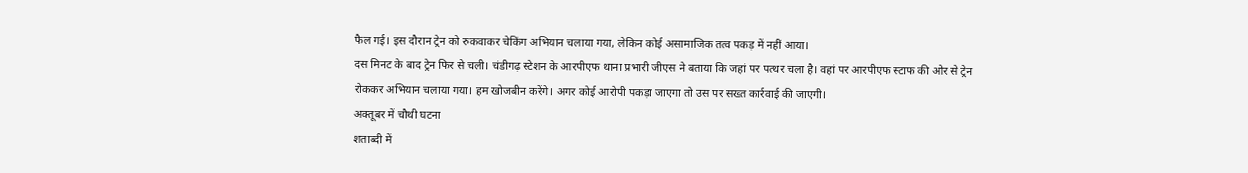फैल गई। इस दौरान ट्रेन को रुकवाकर चेकिंग अभियान चलाया गया, लेकिन कोई असामाजिक तत्व पकड़ में नहीं आया।
दस मिनट के बाद ट्रेन फिर से चली। चंडीगढ़ स्टेशन के आरपीएफ थाना प्रभारी जीएस ने बताया कि जहां पर पत्थर चला है। वहां पर आरपीएफ स्टाफ की ओर से ट्रेन रोककर अभियान चलाया गया। हम खोजबीन करेंगे। अगर कोई आरोपी पकड़ा जाएगा तो उस पर सख्त कार्रवाई की जाएगी।
अक्तूबर में चौथी घटना
शताब्दी में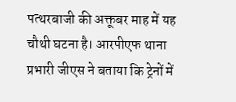पत्थरबाजी की अक्तूबर माह में यह चौथी घटना है। आरपीएफ थाना प्रभारी जीएस ने बताया कि ट्रेनों में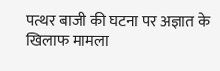पत्थर बाजी की घटना पर अज्ञात के खिलाफ मामला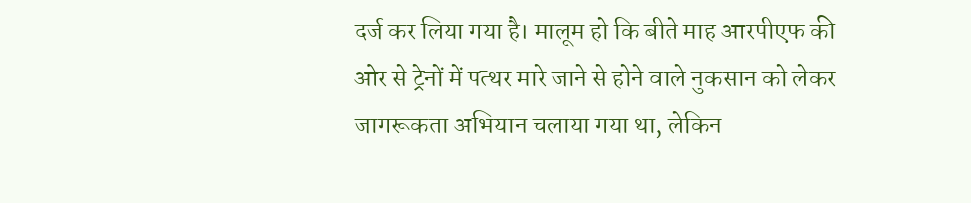दर्ज कर लिया गया है। मालूम हो कि बीते माह आरपीएफ की ओर से ट्रेनों में पत्थर मारे जाने से होने वाले नुकसान को लेकर जागरूकता अभियान चलाया गया था, लेकिन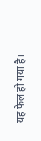यह फेल हो गया है।